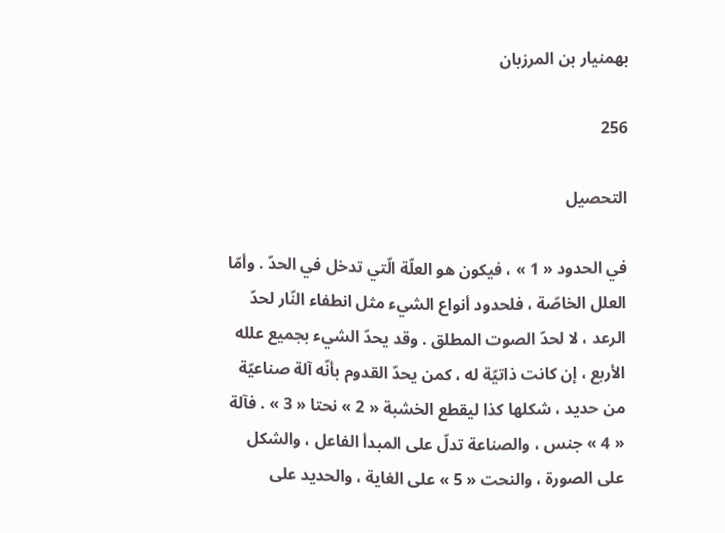بهمنيار بن المرزبان

256

التحصيل

في الحدود « 1 » ، فيكون هو العلّة الّتي تدخل في الحدّ . وأمّا العلل الخاصّة ، فلحدود أنواع الشيء مثل انطفاء النّار لحدّ الرعد ، لا لحدّ الصوت المطلق . وقد يحدّ الشيء بجميع علله الأربع ، إن كانت ذاتيّة له ، كمن يحدّ القدوم بأنّه آلة صناعيّة من حديد ، شكلها كذا ليقطع الخشبة « 2 » نحتا « 3 » . فآلة « 4 » جنس ، والصناعة تدلّ على المبدأ الفاعل ، والشكل على الصورة ، والنحت « 5 » على الغاية ، والحديد على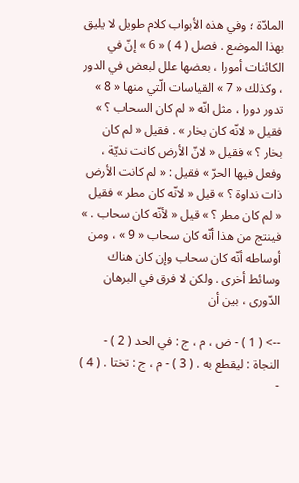المادّة ؛ وفي هذه الأبواب كلام طويل لا يليق بهذا الموضع . فصل ( 4 ) « 6 » إنّ في الكائنات أمورا ، بعضها علل لبعض في الدور ، وكذلك « 7 » القياسات الّتي منها « 8 » تدور دورا ، مثل انّه « لم كان السحاب ؟ » فقيل « لانّه كان بخار » . فقيل « لم كان بخار ؟ » فقيل « لانّ الأرض كانت نديّة ، وفعل فيها الحرّ » فقيل : « لم كانت الأرض ذات نداوة ؟ » قيل « لانّه كان مطر » فقيل « لم كان مطر ؟ » قيل « لأنّه كان سحاب . » فينتج من هذا أنّه كان سحاب « 9 » ، ومن أوساطه أنّه كان سحاب وإن كان هناك وسائط أخرى . ولكن لا فرق في البرهان الدّورى ، بين أن

--> ( 1 ) - ض ، م ، ج : في الحد ( 2 ) - النجاة : ليقطع به . ( 3 ) - م ، ج : تختا . ( 4 ) -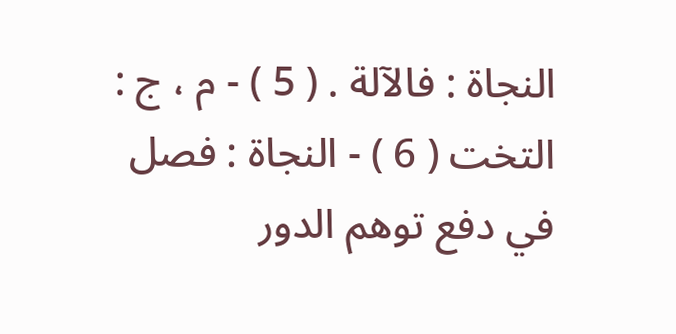النجاة : فالآلة . ( 5 ) - م ، ج : التخت ( 6 ) - النجاة : فصل في دفع توهم الدور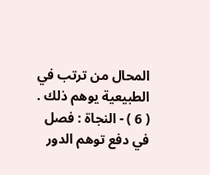المحال من ترتب في الطبيعية يوهم ذلك . ( 6 ) - النجاة : فصل في دفع توهم الدور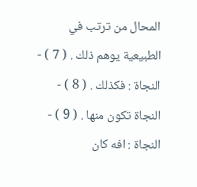المحال من ترتب في الطبيعية يوهم ذلك . ( 7 ) - النجاة : فكذلك . ( 8 ) - النجاة تكون منها . ( 9 ) - النجاة : افه كان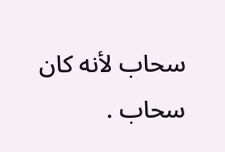سحاب لأنه كان سحاب .